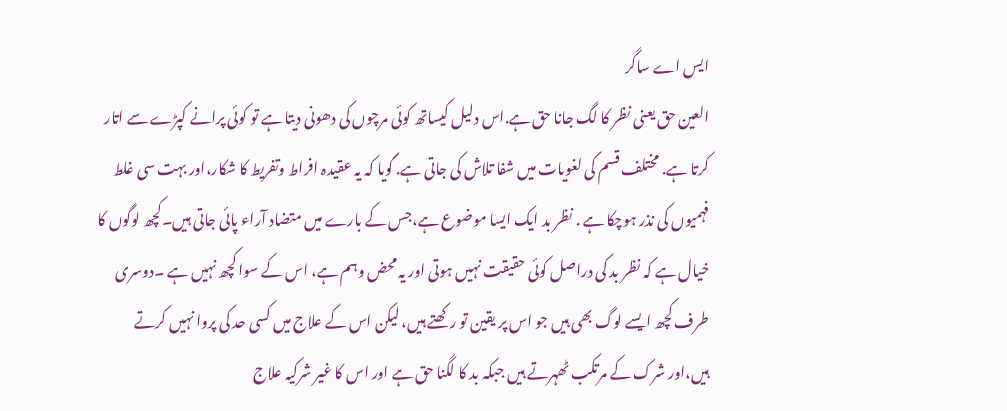ایس اے ساگر
العین حق یعنی نظر کا لگ جانا حق ہے.اس دلیل کیساتھ کوئی مرچوں کی دھونی دیتا ہے تو کوئی پرانے کپڑے سے اتار کرتا ہے. مختلف قسم کی لغویات میں شفا تلاش کی جاتی ہے. گویا کہ یہ عقیدہ افراط وتفریط کا شکار،اور بہت سی غلط فہمیوں کی نذر ہوچکا ہے . نظر بد ایک ایسا موضوع ہے،جس کے بارے میں متضاد آراء پائی جاتی ہیں۔کچھ لوگوں کا خیال ہے کہ نظر بد کی دراصل کوئی حقیقت نہیں ہوتی اور یہ محض وہم ہے، اس کے سوا کچھ نہیں ہے ۔دوسری طرف کچھ ایسے لوگ بھی ہیں جو اس پر یقین تو رکھتے ہیں، لیکن اس کے علاج میں کسی حد کی پروا نہیں کرتے ہیں،اور شرک کے مرتکب ٹھہرتے ہیں جبکہ بد کا لگنا حق ہے اور اس کا غیر شرکیہ علاج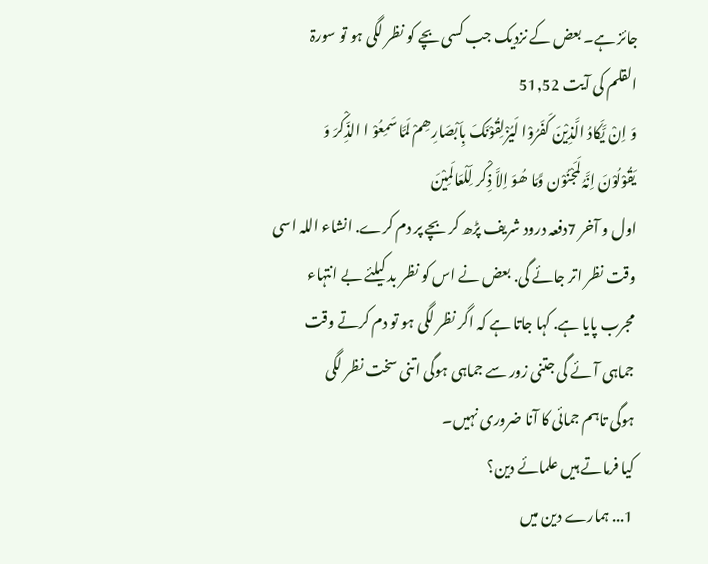جائز ہے۔ بعض کے نزدیک جب کسی بچے کو نظر لگی ہو تو سورۃ
القلم کی آیت 51,52
وَ اِنْ یَّکَادُ الَّذِیْنَ کَفَرُوْا لَیُزْلِقُوْنَکَ بِاَبْصَارِھِمْ لَمَّا سَمِعُوْ ا الذِّکْرَ وَ
یَقُوْلُوْنَ اِنَّہُ لَمَجْنُوْن وَّمَا ھُوَ اِلاَّ ذِکْر لِّلْعَالَمِیْنَ
اول و آخر 7دفعہ درود شریف پڑھ کر بچے پر دم کرے. انشاء اللہ اسی وقت نظر اتر جائے گی. بعض نے اس کو نظر بد کیلئے بے انتہاء مجرب پایا ہے. کہا جاتا ہے کہ اگر نظر لگی ہو تو دم کرتے وقت جماہی آئے گی جتنی زور سے جماہی ہوگی اتنی سخت نظر لگی
ہوگی تاہم جمائی کا آنا ضروری نہیں۔
کیا فرماتے ہیں علمائے دین؟
1... ہمارے دین میں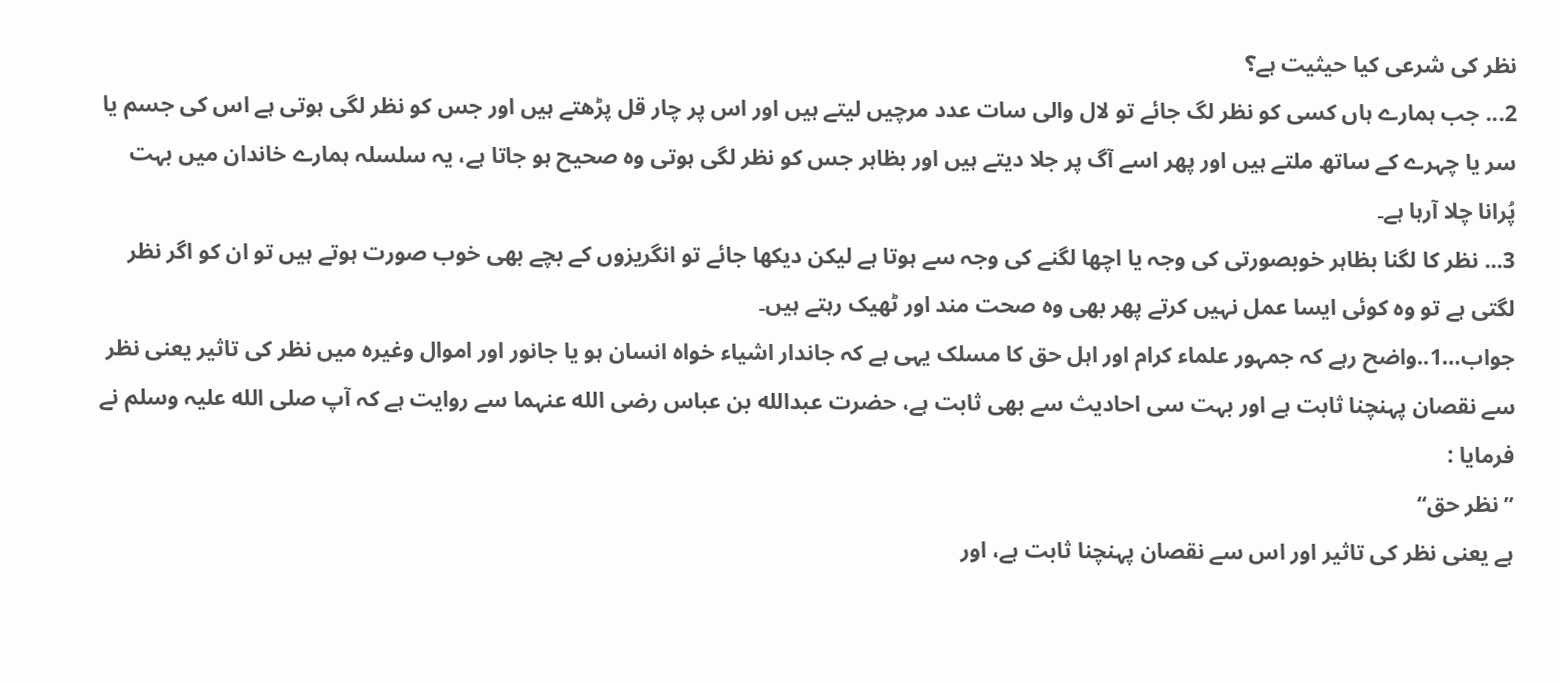نظر کی شرعی کیا حیثیت ہے؟
2... جب ہمارے ہاں کسی کو نظر لگ جائے تو لال والی سات عدد مرچیں لیتے ہیں اور اس پر چار قل پڑھتے ہیں اور جس کو نظر لگی ہوتی ہے اس کی جسم یا سر یا چہرے کے ساتھ ملتے ہیں اور پھر اسے آگ پر جلا دیتے ہیں اور بظاہر جس کو نظر لگی ہوتی وہ صحیح ہو جاتا ہے، یہ سلسلہ ہمارے خاندان میں بہت پُرانا چلا آرہا ہے۔
3... نظر کا لگنا بظاہر خوبصورتی کی وجہ یا اچھا لگنے کی وجہ سے ہوتا ہے لیکن دیکھا جائے تو انگریزوں کے بچے بھی خوب صورت ہوتے ہیں تو ان کو اگر نظر لگتی ہے تو وہ کوئی ایسا عمل نہیں کرتے پھر بھی وہ صحت مند اور ٹھیک رہتے ہیں۔
جواب…1..واضح رہے کہ جمہور علماء کرام اور اہل حق کا مسلک یہی ہے کہ جاندار اشیاء خواہ انسان ہو یا جانور اور اموال وغیرہ میں نظر کی تاثیر یعنی نظر سے نقصان پہنچنا ثابت ہے اور بہت سی احادیث سے بھی ثابت ہے، حضرت عبدالله بن عباس رضی الله عنہما سے روایت ہے کہ آپ صلی الله علیہ وسلم نے فرمایا :
”نظر حق“
ہے یعنی نظر کی تاثیر اور اس سے نقصان پہنچنا ثابت ہے، اور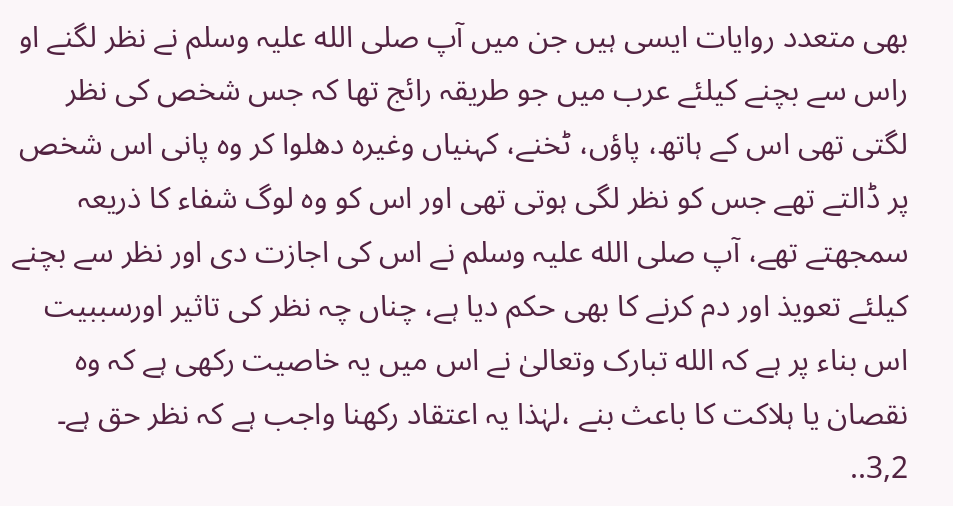بھی متعدد روایات ایسی ہیں جن میں آپ صلی الله علیہ وسلم نے نظر لگنے او راس سے بچنے کیلئے عرب میں جو طریقہ رائج تھا کہ جس شخص کی نظر لگتی تھی اس کے ہاتھ، پاؤں، ٹخنے، کہنیاں وغیرہ دھلوا کر وہ پانی اس شخص پر ڈالتے تھے جس کو نظر لگی ہوتی تھی اور اس کو وہ لوگ شفاء کا ذریعہ سمجھتے تھے، آپ صلی الله علیہ وسلم نے اس کی اجازت دی اور نظر سے بچنے کیلئے تعویذ اور دم کرنے کا بھی حکم دیا ہے، چناں چہ نظر کی تاثیر اورسببیت اس بناء پر ہے کہ الله تبارک وتعالیٰ نے اس میں یہ خاصیت رکھی ہے کہ وہ نقصان یا ہلاکت کا باعث بنے ،لہٰذا یہ اعتقاد رکھنا واجب ہے کہ نظر حق ہے۔
3,2..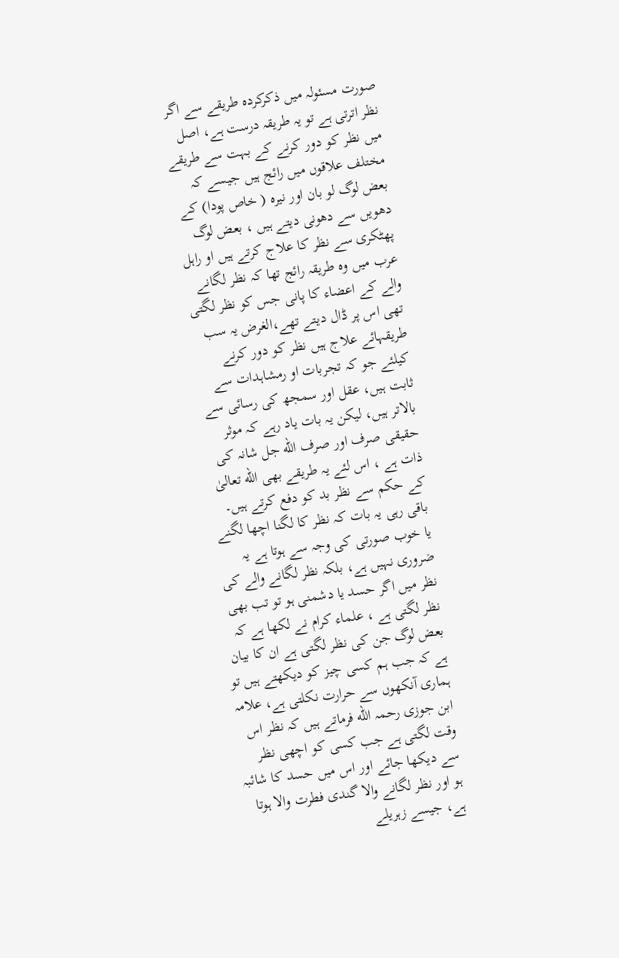صورت مسئولہ میں ذکرکردہ طریقے سے اگر نظر اترتی ہے تو یہ طریقہ درست ہے، اصل میں نظر کو دور کرنے کے بہت سے طریقے مختلف علاقوں میں رائج ہیں جیسے کہ بعض لوگ لو بان اور نیرہ ( خاص پودا) کے دھویں سے دھونی دیتے ہیں ، بعض لوگ پھٹکری سے نظر کا علاج کرتے ہیں او راہل عرب میں وہ طریقہ رائج تھا کہ نظر لگانے والے کے اعضاء کا پانی جس کو نظر لگتی تھی اس پر ڈال دیتے تھے،الغرض یہ سب طریقہائے علاج ہیں نظر کو دور کرنے کیلئے جو کہ تجربات او رمشاہدات سے ثابت ہیں، عقل اور سمجھ کی رسائی سے بالاتر ہیں، لیکن یہ بات یاد رہے کہ موثر حقیقی صرف اور صرف الله جل شانہ کی ذات ہے ، اس لئے یہ طریقے بھی الله تعالیٰ کے حکم سے نظر بد کو دفع کرتے ہیں۔
باقی رہی یہ بات کہ نظر کا لگنا اچھا لگنے یا خوب صورتی کی وجہ سے ہوتا ہے یہ ضروری نہیں ہے، بلکہ نظر لگانے والے کی نظر میں اگر حسد یا دشمنی ہو تو تب بھی نظر لگتی ہے ، علماء کرام نے لکھا ہے کہ بعض لوگ جن کی نظر لگتی ہے ان کا بیان ہے کہ جب ہم کسی چیز کو دیکھتے ہیں تو ہماری آنکھوں سے حرارت نکلتی ہے، علامہ ابن جوزی رحمہ الله فرماتے ہیں کہ نظر اس وقت لگتی ہے جب کسی کو اچھی نظر سے دیکھا جائے اور اس میں حسد کا شائبہ ہو اور نظر لگانے والا گندی فطرت والا ہوتا ہے، جیسے زہریلے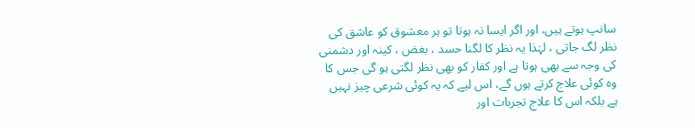سانپ ہوتے ہیں، اور اگر ایسا نہ ہوتا تو ہر معشوق کو عاشق کی نظر لگ جاتی ، لہٰذا یہ نظر کا لگنا حسد ، بغض ، کینہ اور دشمنی کی وجہ سے بھی ہوتا ہے اور کفار کو بھی نظر لگتی ہو گی جس کا وہ کوئی علاج کرتے ہوں گے، اس لیے کہ یہ کوئی شرعی چیز نہیں ہے بلکہ اس کا علاج تجربات اور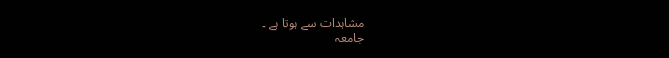مشاہدات سے ہوتا ہے ۔
جامعہ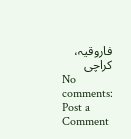فاروقیہ، کراچی
No comments:
Post a Comment